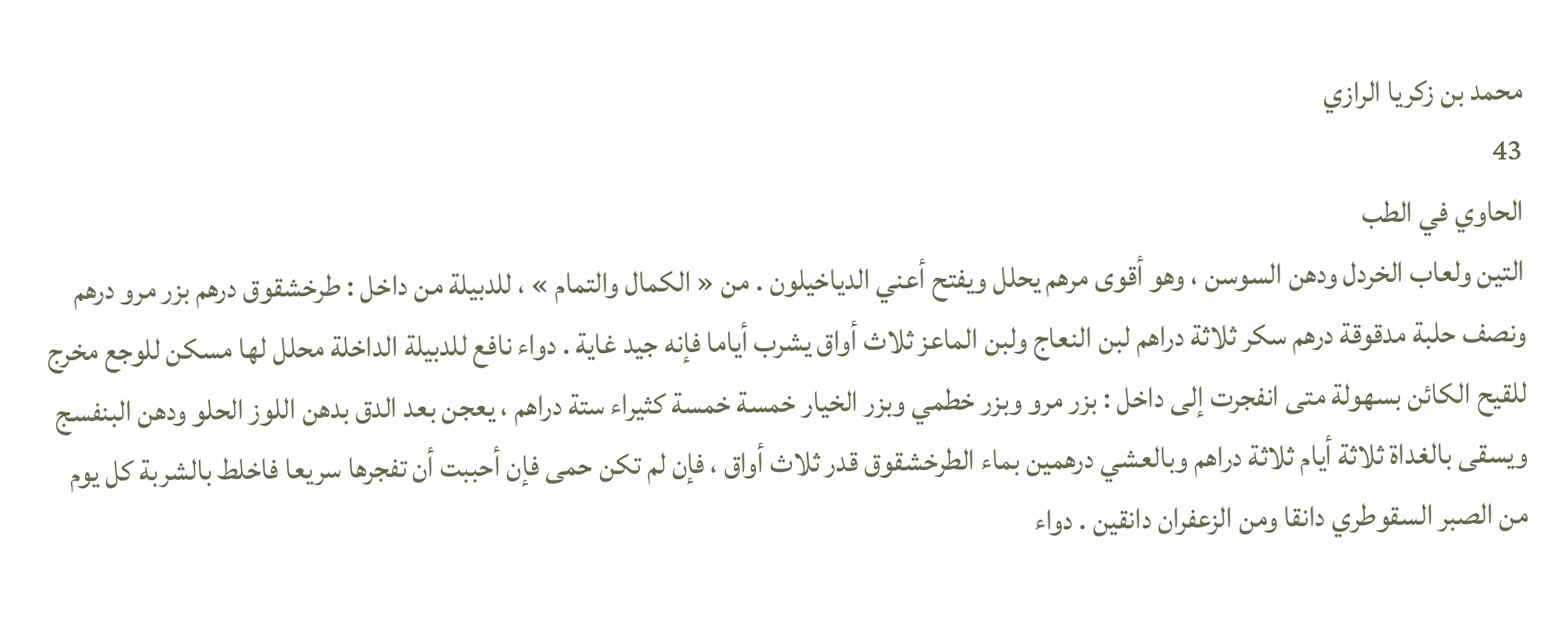محمد بن زكريا الرازي
43
الحاوي في الطب
التين ولعاب الخردل ودهن السوسن ، وهو أقوى مرهم يحلل ويفتح أعني الدياخيلون . من « الكمال والتمام » ، للدبيلة من داخل : طرخشقوق درهم بزر مرو درهم ونصف حلبة مدقوقة درهم سكر ثلاثة دراهم لبن النعاج ولبن الماعز ثلاث أواق يشرب أياما فإنه جيد غاية . دواء نافع للدبيلة الداخلة محلل لها مسكن للوجع مخرج للقيح الكائن بسهولة متى انفجرت إلى داخل : بزر مرو وبزر خطمي وبزر الخيار خمسة خمسة كثيراء ستة دراهم ، يعجن بعد الدق بدهن اللوز الحلو ودهن البنفسج ويسقى بالغداة ثلاثة أيام ثلاثة دراهم وبالعشي درهمين بماء الطرخشقوق قدر ثلاث أواق ، فإن لم تكن حمى فإن أحببت أن تفجرها سريعا فاخلط بالشربة كل يوم من الصبر السقوطري دانقا ومن الزعفران دانقين . دواء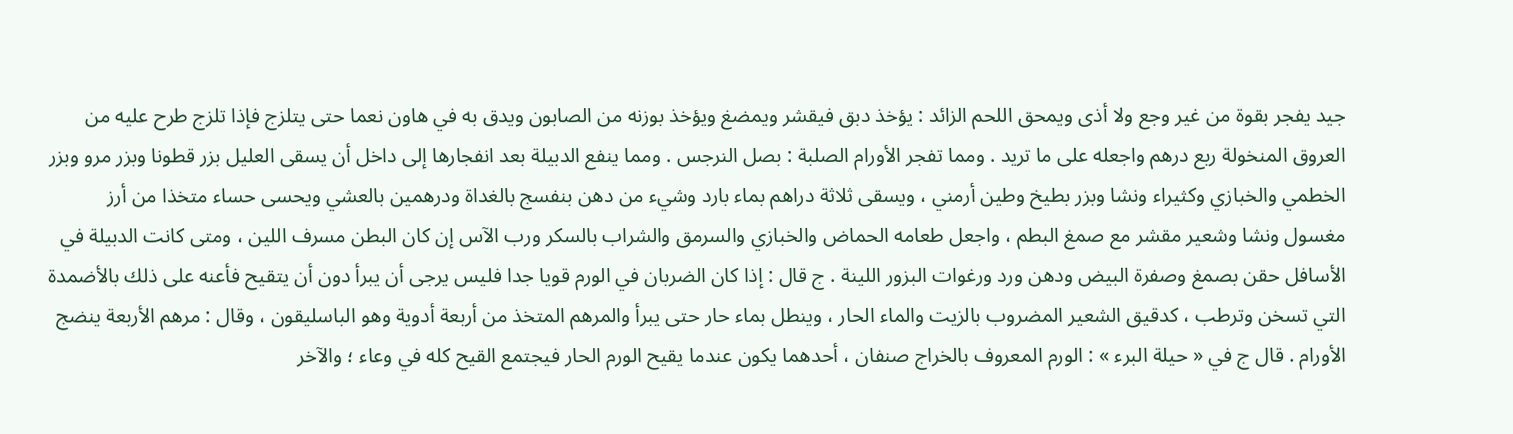جيد يفجر بقوة من غير وجع ولا أذى ويمحق اللحم الزائد : يؤخذ دبق فيقشر ويمضغ ويؤخذ بوزنه من الصابون ويدق به في هاون نعما حتى يتلزج فإذا تلزج طرح عليه من العروق المنخولة ربع درهم واجعله على ما تريد . ومما تفجر الأورام الصلبة : بصل النرجس . ومما ينفع الدبيلة بعد انفجارها إلى داخل أن يسقى العليل بزر قطونا وبزر مرو وبزر الخطمي والخبازي وكثيراء ونشا وبزر بطيخ وطين أرمني ، ويسقى ثلاثة دراهم بماء بارد وشيء من دهن بنفسج بالغداة ودرهمين بالعشي ويحسى حساء متخذا من أرز مغسول ونشا وشعير مقشر مع صمغ البطم ، واجعل طعامه الحماض والخبازي والسرمق والشراب بالسكر ورب الآس إن كان البطن مسرف اللين ، ومتى كانت الدبيلة في الأسافل حقن بصمغ وصفرة البيض ودهن ورد ورغوات البزور اللينة . ج قال : إذا كان الضربان في الورم قويا جدا فليس يرجى أن يبرأ دون أن يتقيح فأعنه على ذلك بالأضمدة التي تسخن وترطب ، كدقيق الشعير المضروب بالزيت والماء الحار ، وينطل بماء حار حتى يبرأ والمرهم المتخذ من أربعة أدوية وهو الباسليقون ، وقال : مرهم الأربعة ينضج الأورام . قال ج في « حيلة البرء » : الورم المعروف بالخراج صنفان ، أحدهما يكون عندما يقيح الورم الحار فيجتمع القيح كله في وعاء ؛ والآخر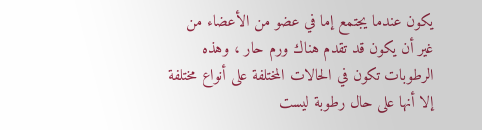يكون عندما يجتمع إما في عضو من الأعضاء من غير أن يكون قد تقدم هناك ورم حار ، وهذه الرطوبات تكون في الحالات المختلفة على أنواع مختلفة إلا أنها على حال رطوبة ليست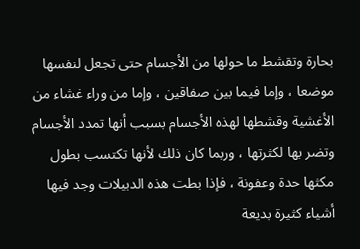بحارة وتقشط ما حولها من الأجسام حتى تجعل لنفسها موضعا ، وإما فيما بين صفاقين ، وإما من وراء غشاء من الأغشية وقشطها لهذه الأجسام بسبب أنها تمدد الأجسام وتضر بها لكثرتها ، وربما كان ذلك لأنها تكتسب بطول مكثها حدة وعفونة ، فإذا بطت هذه الدبيلات وجد فيها أشياء كثيرة بديعة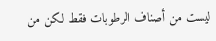ليست من أصناف الرطوبات فقط لكن من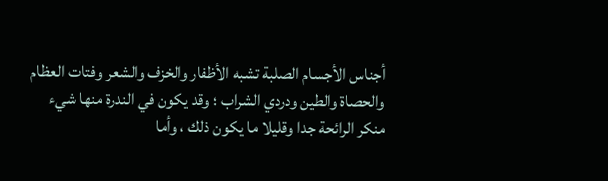أجناس الأجسام الصلبة تشبه الأظفار والخزف والشعر وفتات العظام والحصاة والطين ودردي الشراب ؛ وقد يكون في الندرة منها شيء منكر الرائحة جدا وقليلا ما يكون ذلك ، وأما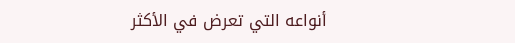أنواعه التي تعرض في الأكثر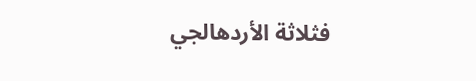فثلاثة الأردهالجي